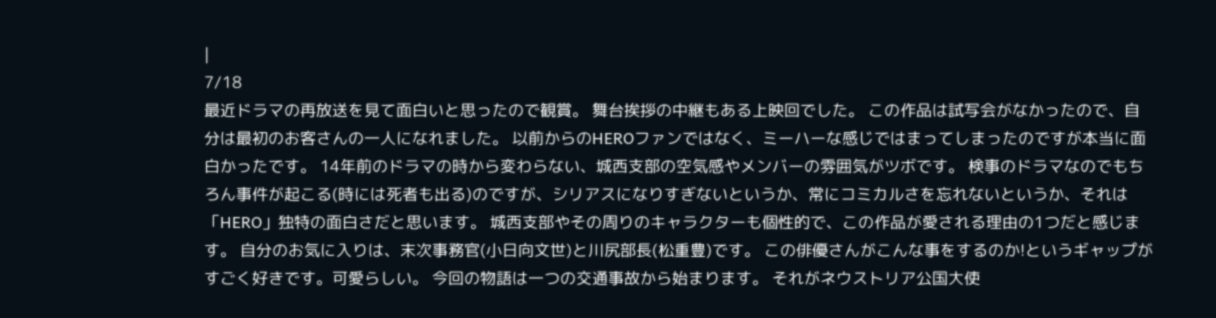|
7/18
最近ドラマの再放送を見て面白いと思ったので観賞。 舞台挨拶の中継もある上映回でした。 この作品は試写会がなかったので、自分は最初のお客さんの一人になれました。 以前からのHEROファンではなく、ミーハーな感じではまってしまったのですが本当に面白かったです。 14年前のドラマの時から変わらない、城西支部の空気感やメンバーの雰囲気がツボです。 検事のドラマなのでもちろん事件が起こる(時には死者も出る)のですが、シリアスになりすぎないというか、常にコミカルさを忘れないというか、それは「HERO」独特の面白さだと思います。 城西支部やその周りのキャラクターも個性的で、この作品が愛される理由の1つだと感じます。 自分のお気に入りは、末次事務官(小日向文世)と川尻部長(松重豊)です。 この俳優さんがこんな事をするのか!というギャップがすごく好きです。可愛らしい。 今回の物語は一つの交通事故から始まります。 それがネウストリア公国大使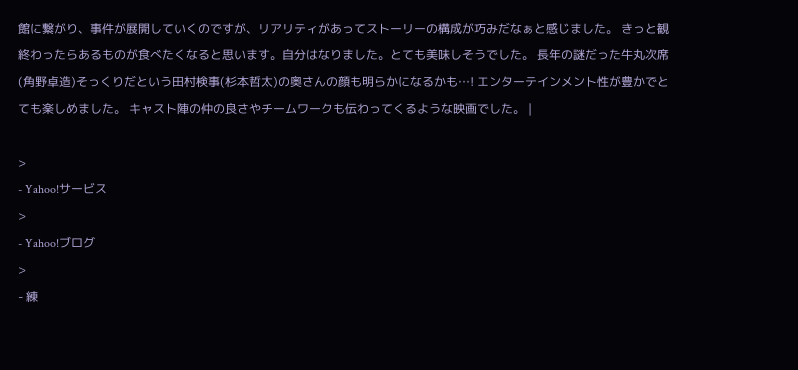館に繋がり、事件が展開していくのですが、リアリティがあってストーリーの構成が巧みだなぁと感じました。 きっと観終わったらあるものが食べたくなると思います。自分はなりました。とても美味しそうでした。 長年の謎だった牛丸次席(角野卓造)そっくりだという田村検事(杉本哲太)の奥さんの顔も明らかになるかも…! エンターテインメント性が豊かでとても楽しめました。 キャスト陣の仲の良さやチームワークも伝わってくるような映画でした。 |

>
- Yahoo!サービス
>
- Yahoo!ブログ
>
- 練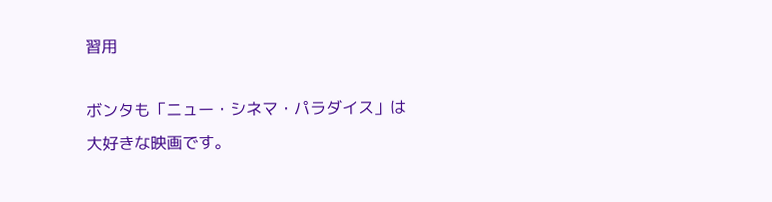習用

ボンタも「ニュー・シネマ・パラダイス」は
大好きな映画です。